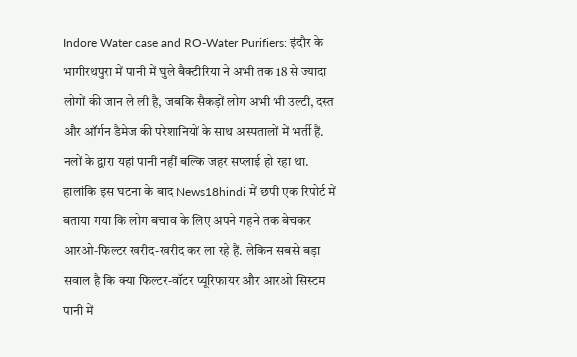Indore Water case and RO-Water Purifiers: इंदौर के भागीरथपुरा में पानी में घुले बैक्टीरिया ने अभी तक 18 से ज्यादा लोगों की जान ले ली है, जबकि सैकड़ों लोग अभी भी उल्टी, दस्त और ऑर्गन डैमेज की परेशानियों के साथ अस्पतालों में भर्ती हैं. नलों के द्वारा यहां पानी नहीं बल्कि जहर सप्लाई हो रहा था. हालांकि इस घटना के बाद News18hindi में छपी एक रिपोर्ट में बताया गया कि लोग बचाव के लिए अपने गहने तक बेचकर आरओ-फिल्टर खरीद-खरीद कर ला रहे हैं. लेकिन सबसे बड़ा सवाल है कि क्या फिल्टर-वॉटर प्यूरिफायर और आरओ सिस्टम पानी में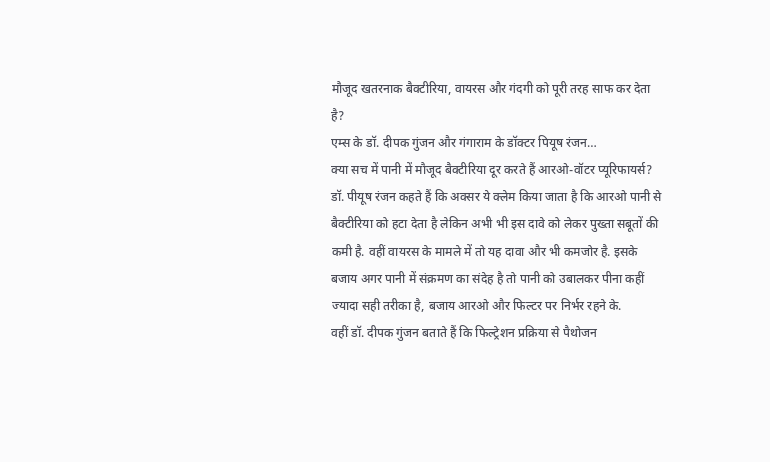मौजूद खतरनाक बैक्टीरिया, वायरस और गंदगी को पूरी तरह साफ कर देता है?
एम्स के डॉ. दीपक गुंजन और गंगाराम के डॉक्टर पियूष रंजन…
क्या सच में पानी में मौजूद बैक्टीरिया दूर करते हैं आरओ-वॉटर प्यूरिफायर्स?
डॉ. पीयूष रंजन कहते हैं कि अक्सर ये क्लेम किया जाता है कि आरओ पानी से बैक्टीरिया को हटा देता है लेकिन अभी भी इस दावे को लेकर पुख्ता सबूतों की कमी है. वहीं वायरस के मामले में तो यह दावा और भी कमजोर है. इसके बजाय अगर पानी में संक्रमण का संदेह है तो पानी को उबालकर पीना कहीं ज्यादा सही तरीका है, बजाय आरओ और फिल्टर पर निर्भर रहने के.
वहीं डॉ. दीपक गुंजन बताते हैं कि फिल्ट्रेशन प्रक्रिया से पैथोजन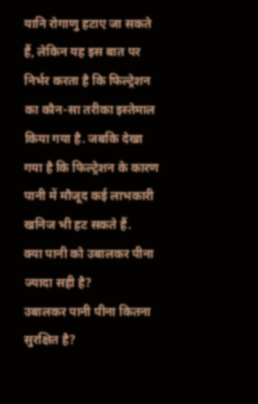यानि रोगाणु हटाए जा सकते हैं, लेकिन यह इस बात पर निर्भर करता है कि फिल्ट्रेशन का कौन-सा तरीका इस्तेमाल किया गया है. जबकि देखा गया है कि फिल्ट्रेशन के कारण पानी में मौजूद कई लाभकारी खनिज भी हट सकते हैं.
क्या पानी को उबालकर पीना ज्यादा सही है?
उबालकर पानी पीना कितना सुरक्षित है?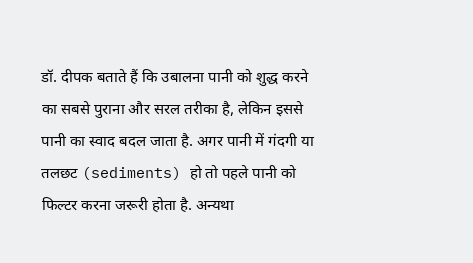डॉ. दीपक बताते हैं कि उबालना पानी को शुद्ध करने का सबसे पुराना और सरल तरीका है, लेकिन इससे पानी का स्वाद बदल जाता है. अगर पानी में गंदगी या तलछट (sediments) हो तो पहले पानी को फिल्टर करना जरूरी होता है. अन्यथा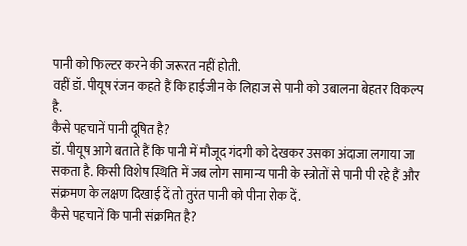पानी को फिल्टर करने की जरूरत नहीं होती.
वहीं डॉ. पीयूष रंजन कहते हैं कि हाईजीन के लिहाज से पानी को उबालना बेहतर विकल्प है.
कैसे पहचानें पानी दूषित है?
डॉ. पीयूष आगे बताते हैं कि पानी में मौजूद गंदगी को देखकर उसका अंदाजा लगाया जा सकता है. किसी विशेष स्थिति में जब लोग सामान्य पानी के स्त्रोतों से पानी पी रहे हैं और संक्रमण के लक्षण दिखाई दें तो तुरंत पानी को पीना रोक दें.
कैसे पहचानें कि पानी संक्रमित है?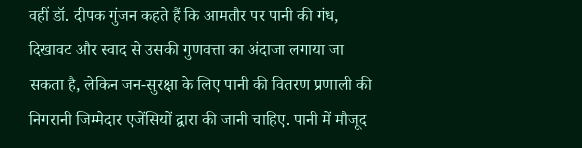वहीं डॉ. दीपक गुंजन कहते हैं कि आमतौर पर पानी की गंध, दिखावट और स्वाद से उसकी गुणवत्ता का अंदाजा लगाया जा सकता है, लेकिन जन-सुरक्षा के लिए पानी की वितरण प्रणाली की निगरानी जिम्मेदार एजेंसियों द्वारा की जानी चाहिए. पानी में मौजूद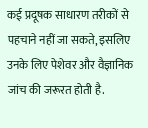कई प्रदूषक साधारण तरीकों से पहचाने नहीं जा सकते, इसलिए उनके लिए पेशेवर और वैज्ञानिक जांच की जरूरत होती है.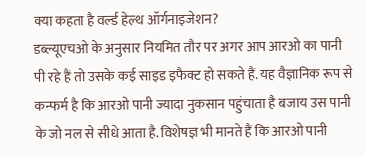क्या कहता है वर्ल्ड हेल्थ ऑर्गनाइजेशन?
डब्ल्यूएचओ के अनुसार नियमित तौर पर अगर आप आरओ का पानी पी रहे हैं तो उसके कई साइड इफैक्ट हो सकते हैं. यह वैज्ञानिक रूप से कन्फर्म है कि आरओ पानी ज्यादा नुकसान पहुंचाता है बजाय उस पानी के जो नल से सीधे आता है. विशेषज्ञ भी मानते हैं कि आरओ पानी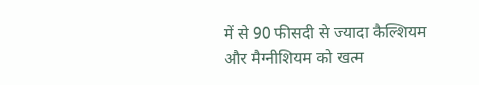में से 90 फीसदी से ज्यादा कैल्शियम और मैग्नीशियम को खत्म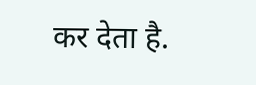कर देता है.